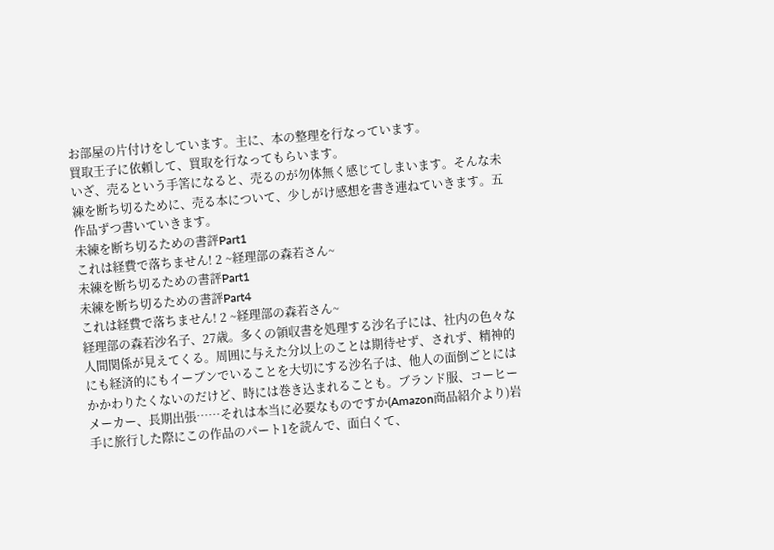お部屋の片付けをしています。主に、本の整理を行なっています。
買取王子に依頼して、買取を行なってもらいます。
いざ、売るという手筈になると、売るのが勿体無く感じてしまいます。そんな未練を断ち切るために、売る本について、少しがけ感想を書き連ねていきます。五作品ずつ書いていきます。
未練を断ち切るための書評Part1
これは経費で落ちません! 2 ~経理部の森若さん~
未練を断ち切るための書評Part1
未練を断ち切るための書評Part4
これは経費で落ちません! 2 ~経理部の森若さん~
経理部の森若沙名子、27歳。多くの領収書を処理する沙名子には、社内の色々な人間関係が見えてくる。周囲に与えた分以上のことは期待せず、されず、精神的にも経済的にもイーブンでいることを大切にする沙名子は、他人の面倒ごとにはかかわりたくないのだけど、時には巻き込まれることも。ブランド服、コーヒーメーカー、長期出張……それは本当に必要なものですか(Amazon商品紹介より)岩手に旅行した際にこの作品のパート1を読んで、面白くて、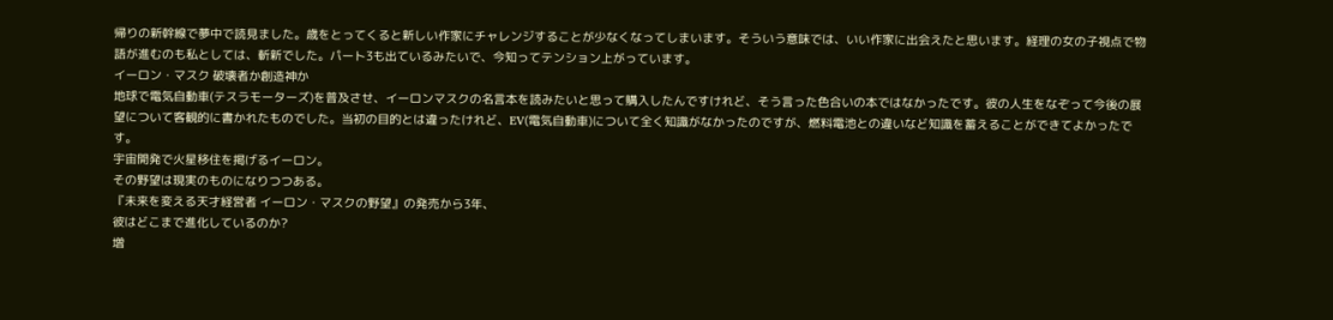帰りの新幹線で夢中で読見ました。歳をとってくると新しい作家にチャレンジすることが少なくなってしまいます。そういう意味では、いい作家に出会えたと思います。経理の女の子視点で物語が進むのも私としては、斬新でした。パート3も出ているみたいで、今知ってテンション上がっています。
イーロン・マスク 破壊者か創造神か
地球で電気自動車(テスラモーターズ)を普及させ、イーロンマスクの名言本を読みたいと思って購入したんですけれど、そう言った色合いの本ではなかったです。彼の人生をなぞって今後の展望について客観的に書かれたものでした。当初の目的とは違ったけれど、EV(電気自動車)について全く知識がなかったのですが、燃料電池との違いなど知識を蓄えることができてよかったです。
宇宙開発で火星移住を掲げるイーロン。
その野望は現実のものになりつつある。
『未来を変える天才経営者 イーロン・マスクの野望』の発売から3年、
彼はどこまで進化しているのか?
増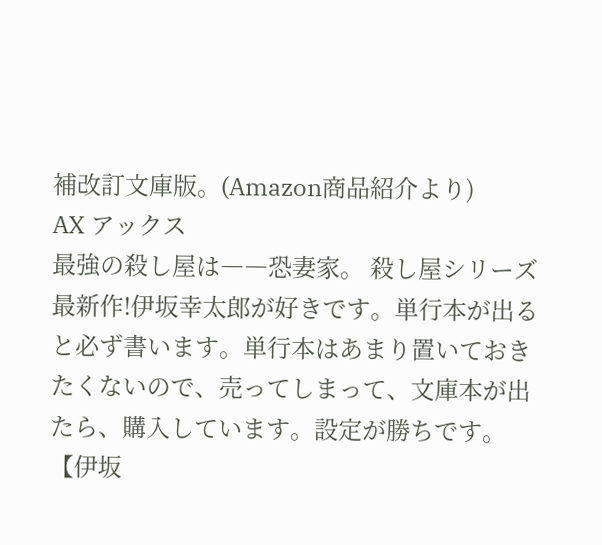補改訂文庫版。(Amazon商品紹介より)
AX アックス
最強の殺し屋は――恐妻家。 殺し屋シリーズ最新作!伊坂幸太郎が好きです。単行本が出ると必ず書います。単行本はあまり置いておきたくないので、売ってしまって、文庫本が出たら、購入しています。設定が勝ちです。
【伊坂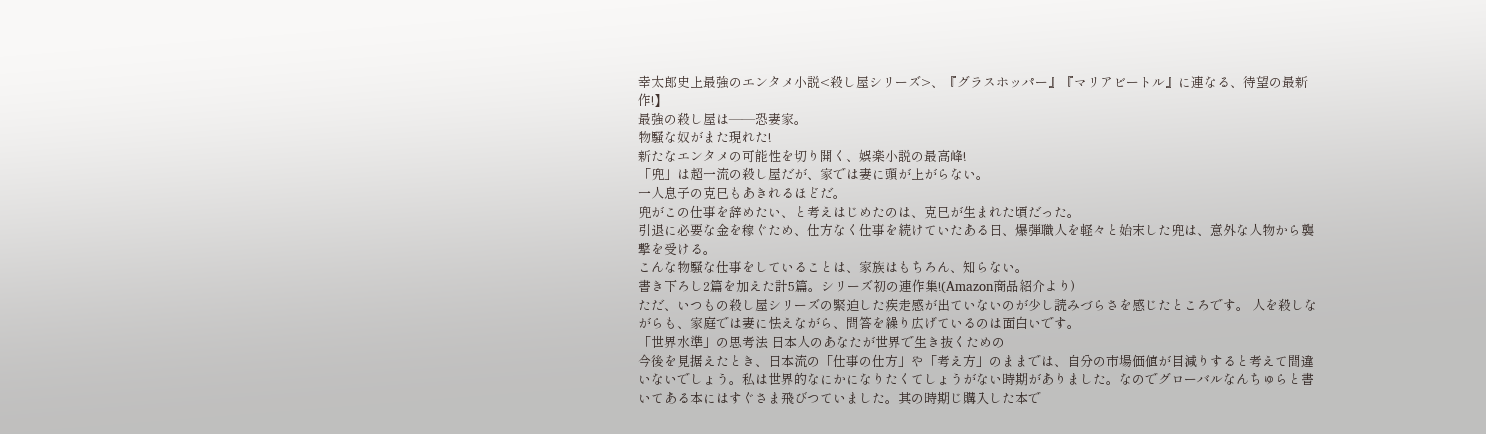幸太郎史上最強のエンタメ小説<殺し屋シリーズ>、『グラスホッパー』『マリアビートル』に連なる、待望の最新作!】
最強の殺し屋は――恐妻家。
物騒な奴がまた現れた!
新たなエンタメの可能性を切り開く、娯楽小説の最高峰!
「兜」は超一流の殺し屋だが、家では妻に頭が上がらない。
一人息子の克巳もあきれるほどだ。
兜がこの仕事を辞めたい、と考えはじめたのは、克巳が生まれた頃だった。
引退に必要な金を稼ぐため、仕方なく仕事を続けていたある日、爆弾職人を軽々と始末した兜は、意外な人物から襲撃を受ける。
こんな物騒な仕事をしていることは、家族はもちろん、知らない。
書き下ろし2篇を加えた計5篇。シリーズ初の連作集!(Amazon商品紹介より)
ただ、いつもの殺し屋シリーズの緊迫した疾走感が出ていないのが少し読みづらさを感じたところです。 人を殺しながらも、家庭では妻に怯えながら、問答を繰り広げているのは面白いです。
「世界水準」の思考法 日本人のあなたが世界で生き抜くための
今後を見据えたとき、日本流の「仕事の仕方」や「考え方」のままでは、自分の市場価値が目減りすると考えて間違いないでしょう。私は世界的なにかになりたくてしょうがない時期がありました。なのでグローバルなんちゅらと書いてある本にはすぐさま飛びつていました。其の時期じ購入した本で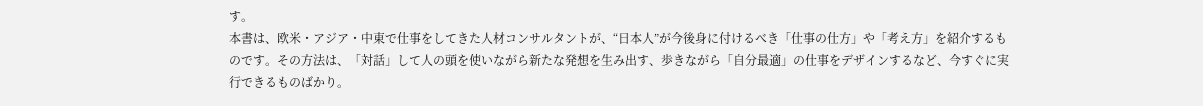す。
本書は、欧米・アジア・中東で仕事をしてきた人材コンサルタントが、“日本人”が今後身に付けるべき「仕事の仕方」や「考え方」を紹介するものです。その方法は、「対話」して人の頭を使いながら新たな発想を生み出す、歩きながら「自分最適」の仕事をデザインするなど、今すぐに実行できるものばかり。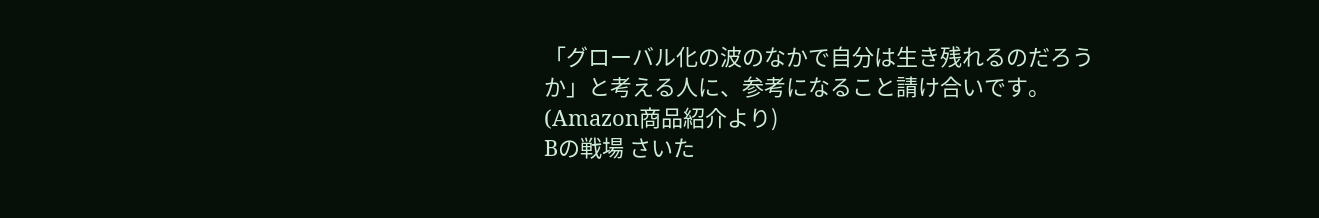「グローバル化の波のなかで自分は生き残れるのだろうか」と考える人に、参考になること請け合いです。(Amazon商品紹介より)
Bの戦場 さいた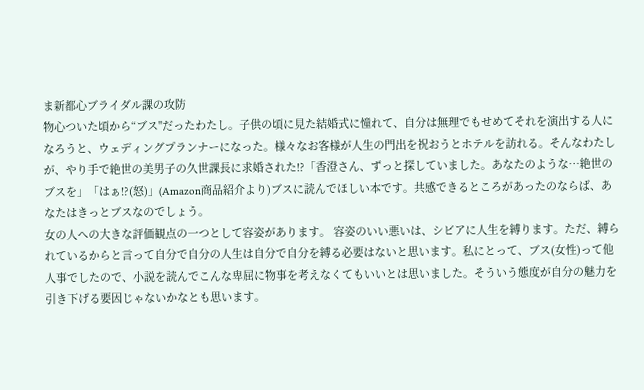ま新都心ブライダル課の攻防
物心ついた頃から“ブス"だったわたし。子供の頃に見た結婚式に憧れて、自分は無理でもせめてそれを演出する人になろうと、ウェディングプランナーになった。様々なお客様が人生の門出を祝おうとホテルを訪れる。そんなわたしが、やり手で絶世の美男子の久世課長に求婚された!?「香澄さん、ずっと探していました。あなたのような…絶世のブスを」「はぁ!?(怒)」(Amazon商品紹介より)ブスに読んでほしい本です。共感できるところがあったのならば、あなたはきっとブスなのでしょう。
女の人への大きな評価観点の一つとして容姿があります。 容姿のいい悪いは、シビアに人生を縛ります。ただ、縛られているからと言って自分で自分の人生は自分で自分を縛る必要はないと思います。私にとって、ブス(女性)って他人事でしたので、小説を読んでこんな卑屈に物事を考えなくてもいいとは思いました。そういう態度が自分の魅力を引き下げる要因じゃないかなとも思います。